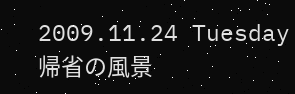2009.11.24 Tuesday
帰省の風景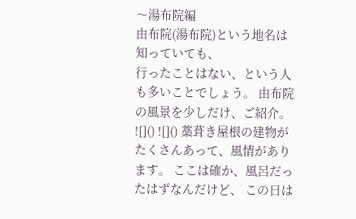〜湯布院編
由布院(湯布院)という地名は知っていても、
行ったことはない、という人も多いことでしょう。 由布院の風景を少しだけ、ご紹介。 ![]() ![]() 藁葺き屋根の建物がたくさんあって、風情があります。 ここは確か、風呂だったはずなんだけど、 この日は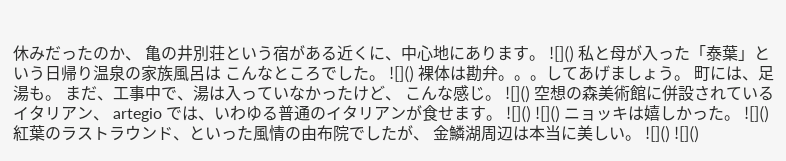休みだったのか、 亀の井別荘という宿がある近くに、中心地にあります。 ![]() 私と母が入った「泰葉」という日帰り温泉の家族風呂は こんなところでした。 ![]() 裸体は勘弁。。。してあげましょう。 町には、足湯も。 まだ、工事中で、湯は入っていなかったけど、 こんな感じ。 ![]() 空想の森美術館に併設されているイタリアン、 artegio では、いわゆる普通のイタリアンが食せます。 ![]() ![]() ニョッキは嬉しかった。 ![]() 紅葉のラストラウンド、といった風情の由布院でしたが、 金鱗湖周辺は本当に美しい。 ![]() ![]()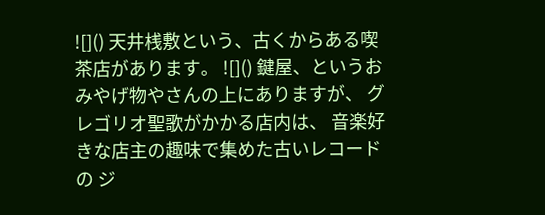![]() 天井桟敷という、古くからある喫茶店があります。 ![]() 鍵屋、というおみやげ物やさんの上にありますが、 グレゴリオ聖歌がかかる店内は、 音楽好きな店主の趣味で集めた古いレコードの ジ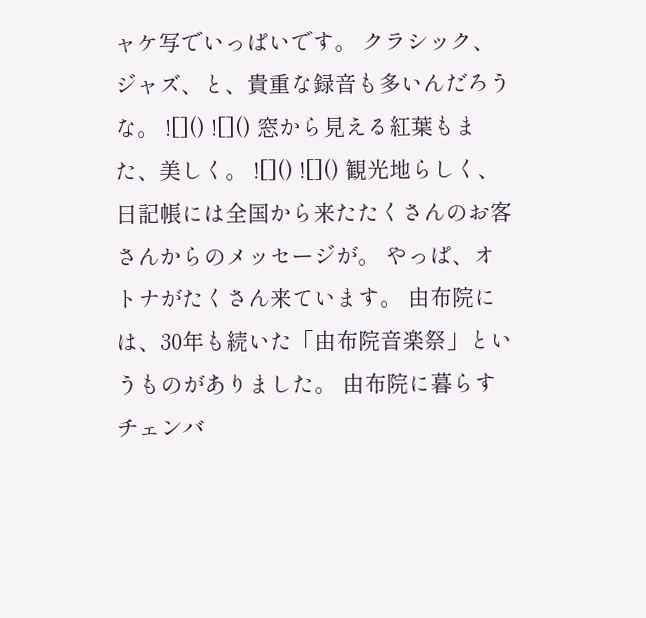ャケ写でいっぱいです。 クラシック、ジャズ、と、貴重な録音も多いんだろうな。 ![]() ![]() 窓から見える紅葉もまた、美しく。 ![]() ![]() 観光地らしく、日記帳には全国から来たたくさんのお客さんからのメッセージが。 やっぱ、オトナがたくさん来ています。 由布院には、30年も続いた「由布院音楽祭」というものがありました。 由布院に暮らすチェンバ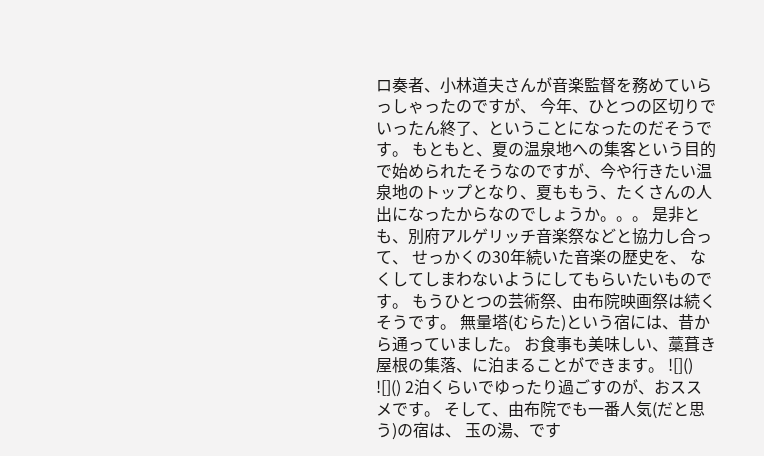ロ奏者、小林道夫さんが音楽監督を務めていらっしゃったのですが、 今年、ひとつの区切りでいったん終了、ということになったのだそうです。 もともと、夏の温泉地への集客という目的で始められたそうなのですが、今や行きたい温泉地のトップとなり、夏ももう、たくさんの人出になったからなのでしょうか。。。 是非とも、別府アルゲリッチ音楽祭などと協力し合って、 せっかくの30年続いた音楽の歴史を、 なくしてしまわないようにしてもらいたいものです。 もうひとつの芸術祭、由布院映画祭は続くそうです。 無量塔(むらた)という宿には、昔から通っていました。 お食事も美味しい、藁葺き屋根の集落、に泊まることができます。 ![]() ![]() 2泊くらいでゆったり過ごすのが、おススメです。 そして、由布院でも一番人気(だと思う)の宿は、 玉の湯、です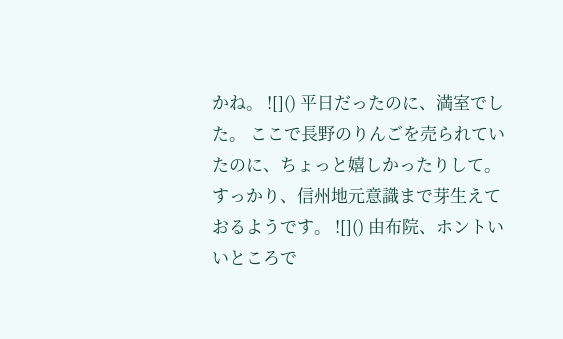かね。 ![]() 平日だったのに、満室でした。 ここで長野のりんごを売られていたのに、ちょっと嬉しかったりして。 すっかり、信州地元意識まで芽生えておるようです。 ![]() 由布院、ホントいいところで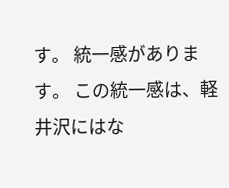す。 統一感があります。 この統一感は、軽井沢にはな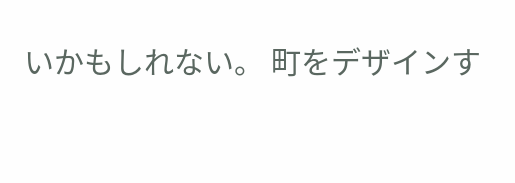いかもしれない。 町をデザインす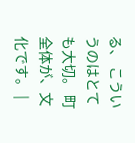る、 こういうのはとても大切。 町全体が、文化です。 |